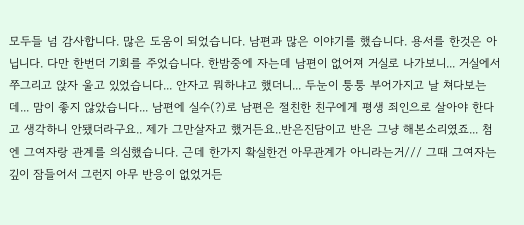모두들 넘 감사합니다. 많은 도움이 되었습니다. 남편과 많은 이야기를 했습니다. 용서를 한것은 아닙니다. 다만 한번더 기회를 주었습니다. 한밤중에 자는데 남편이 없어져 거실로 나가보니... 거실에서 쭈그리고 앉자 울고 있었습니다... 안자고 뭐하냐고 했더니... 두눈이 퉁퉁 부어가지고 날 쳐다보는데... 맘이 좋지 않았습니다... 남편에 실수(?)로 남편은 절친한 친구에게 평생 죄인으로 살아야 한다고 생각하니 안됐더라구요.. 제가 그만살자고 했거든요..반은진담이고 반은 그냥 해본소리였죠... 첨엔 그여자랑 관계를 의심했습니다. 근데 한가지 확실한건 아무관계가 아니라는거/// 그때 그여자는 깊이 잠들어서 그런지 아무 반응이 없었거든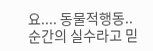요.... 동물적행동..순간의 실수라고 믿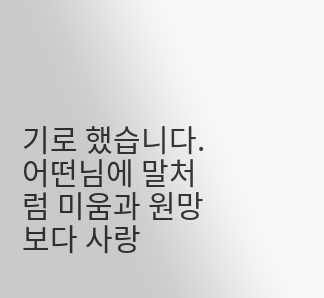기로 했습니다. 어떤님에 말처럼 미움과 원망보다 사랑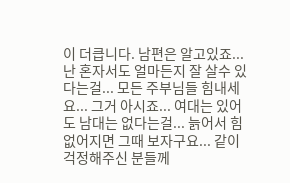이 더큽니다. 남편은 알고있죠... 난 혼자서도 얼마든지 잘 살수 있다는걸... 모든 주부님들 힘내세요... 그거 아시죠... 여대는 있어도 남대는 없다는걸... 늙어서 힘없어지면 그때 보자구요... 같이 걱정해주신 분들께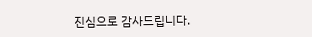진심으로 감사드립니다.